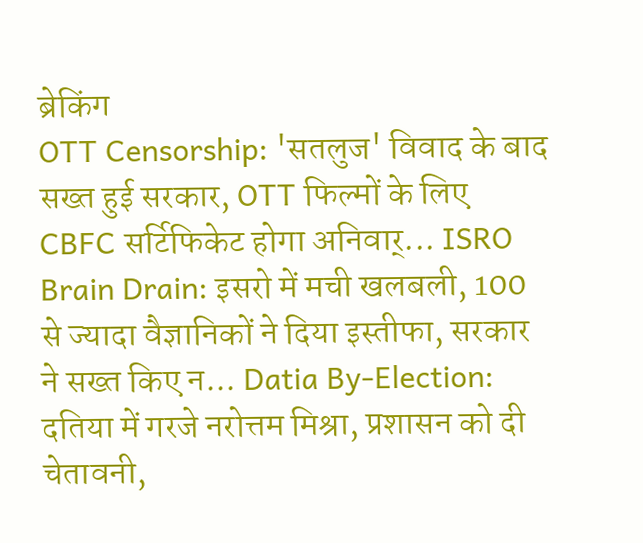ब्रेकिंग
OTT Censorship: 'सतलुज' विवाद के बाद सख्त हुई सरकार, OTT फिल्मों के लिए CBFC सर्टिफिकेट होगा अनिवार्... ISRO Brain Drain: इसरो में मची खलबली, 100 से ज्यादा वैज्ञानिकों ने दिया इस्तीफा, सरकार ने सख्त किए न... Datia By-Election: दतिया में गरजे नरोत्तम मिश्रा, प्रशासन को दी चेतावनी,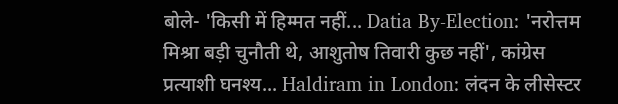बोले- 'किसी में हिम्मत नहीं... Datia By-Election: 'नरोत्तम मिश्रा बड़ी चुनौती थे, आशुतोष तिवारी कुछ नहीं', कांग्रेस प्रत्याशी घनश्य... Haldiram in London: लंदन के लीसेस्टर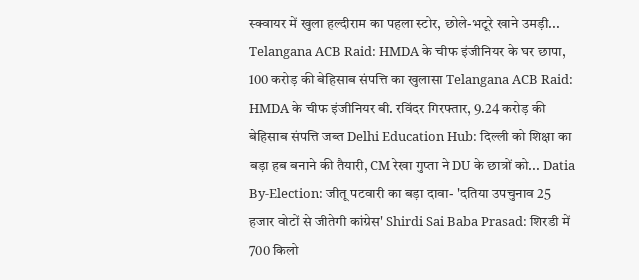स्क्वायर में खुला हल्दीराम का पहला स्टोर, छोले-भटूरे खाने उमड़ी... Telangana ACB Raid: HMDA के चीफ इंजीनियर के घर छापा, 100 करोड़ की बेहिसाब संपत्ति का खुलासा Telangana ACB Raid: HMDA के चीफ इंजीनियर बी. रविंदर गिरफ्तार, 9.24 करोड़ की बेहिसाब संपत्ति जब्त Delhi Education Hub: दिल्ली को शिक्षा का बड़ा हब बनाने की तैयारी, CM रेखा गुप्ता ने DU के छात्रों को... Datia By-Election: जीतू पटवारी का बड़ा दावा- 'दतिया उपचुनाव 25 हजार वोटों से जीतेगी कांग्रेस' Shirdi Sai Baba Prasad: शिरडी में 700 किलो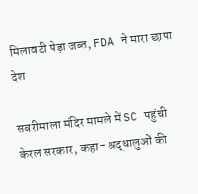मिलावटी पेड़ा जब्त, FDA ने मारा छापा
देश

सबरीमाला मंदिर मामले में SC पहुंची केरल सरकार, कहा- श्रद्धालुओं की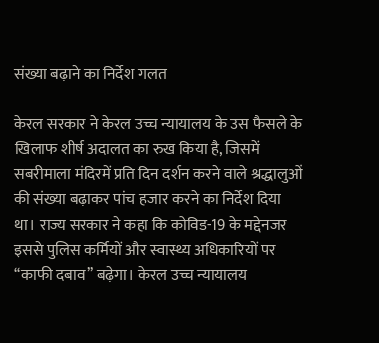संख्या बढ़ाने का निर्देश गलत

केरल सरकार ने केरल उच्च न्यायालय के उस फैसले के खिलाफ शीर्ष अदालत का रुख किया है, जिसमें सबरीमाला मंदिरमें प्रति दिन दर्शन करने वाले श्रद्धालुओं की संख्या बढ़ाकर पांच हजार करने का निर्देश दिया था। राज्य सरकार ने कहा कि कोविड-19 के मद्देनजर इससे पुलिस कर्मियों और स्वास्थ्य अधिकारियों पर ‘‘काफी दबाव’’ बढ़ेगा। केरल उच्च न्यायालय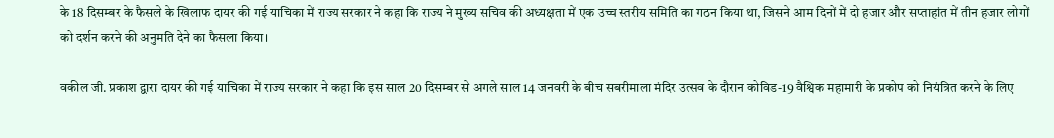के 18 दिसम्बर के फैसले के खिलाफ दायर की गई याचिका में राज्य सरकार ने कहा कि राज्य ने मुख्य सचिव की अध्यक्षता में एक उच्च स्तरीय समिति का गठन किया था, जिसने आम दिनों में दो हजार और सप्ताहांत में तीन हजार लोगों को दर्शन करने की अनुमति देने का फैसला किया।

वकील जी. प्रकाश द्वारा दायर की गई याचिका में राज्य सरकार ने कहा कि इस साल 20 दिसम्बर से अगले साल 14 जनवरी के बीच सबरीमाला मंदिर उत्सव के दौरान कोविड-19 वैश्विक महामारी के प्रकोप को नियंत्रित करने के लिए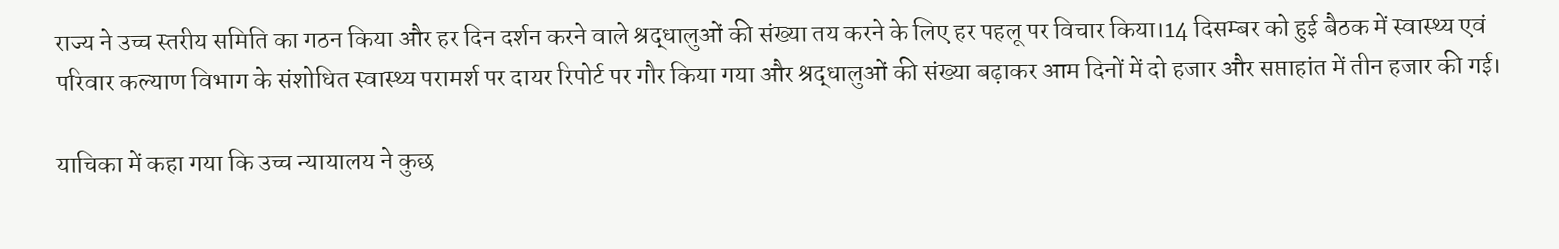राज्य ने उच्च स्तरीय समिति का गठन किया और हर दिन दर्शन करने वाले श्रद्धालुओं की संख्या तय करने के लिए हर पहलू पर विचार किया।14 दिसम्बर को हुई बैठक में स्वास्थ्य एवं परिवार कल्याण विभाग के संशोधित स्वास्थ्य परामर्श पर दायर रिपोर्ट पर गौर किया गया और श्रद्धालुओं की संख्या बढ़ाकर आम दिनों में दो हजार और सप्ताहांत में तीन हजार की गई।

याचिका में कहा गया कि उच्च न्यायालय ने कुछ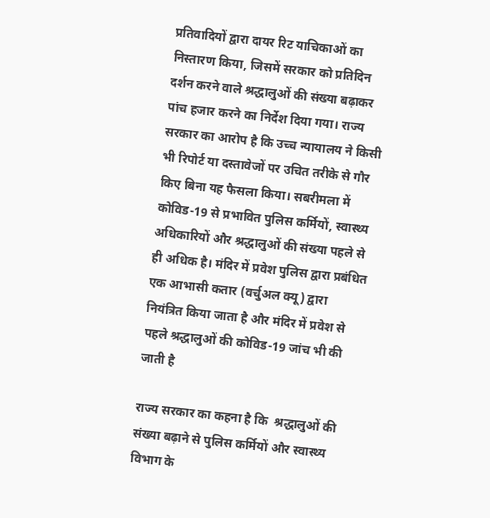प्रतिवादियों द्वारा दायर रिट याचिकाओं का निस्तारण किया, जिसमें सरकार को प्रतिदिन दर्शन करने वाले श्रद्धालुओं की संख्या बढ़ाकर पांच हजार करने का निर्देश दिया गया। राज्य सरकार का आरोप है कि उच्च न्यायालय ने किसी भी रिपोर्ट या दस्तावेजों पर उचित तरीके से गौर किए बिना यह फैसला किया। सबरीमला में कोविड-19 से प्रभावित पुलिस कर्मियों, स्वास्थ्य अधिकारियों और श्रद्धालुओं की संख्या पहले से ही अधिक है। मंदिर में प्रवेश पुलिस द्वारा प्रबंधित एक आभासी कतार (वर्चुअल क्यू) द्वारा नियंत्रित किया जाता है और मंदिर में प्रवेश से पहले श्रद्धालुओं की कोविड-19 जांच भी की जाती है

राज्य सरकार का कहना है कि  श्रद्धालुओं की संख्या बढ़ाने से पुलिस कर्मियों और स्वास्थ्य विभाग के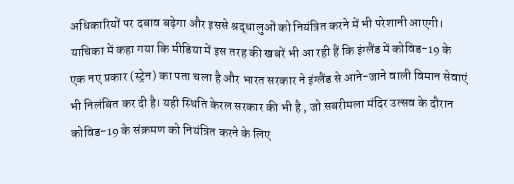अधिकारियों पर दबाव बढ़ेगा और इससे श्रद्धालुओं को नियंत्रित करने में भी परेशानी आएगी। याचिका में कहा गया कि मीडिया में इस तरह की खबरें भी आ रही हैं कि इंग्लैंड में कोविड-19 के एक नए प्रकार (स्ट्रेन) का पता चला है और भारत सरकार ने इंग्लैंड से आने-जाने वाली विमान सेवाएं भी निलंबित कर दी है। यही स्थिति केरल सरकार की भी है , जो सबरीमला मंदिर उत्सव के दौरान कोविड-19 के संक्रमण को नियंत्रित करने के लिए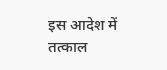इस आदेश में तत्काल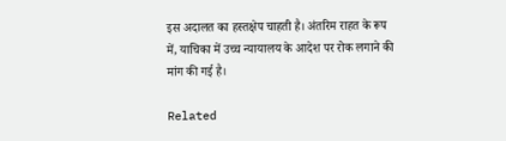इस अदालत का हस्तक्षेप चाहती है। अंतरिम राहत के रूप में, याचिका में उच्च न्यायालय के आदेश पर रोक लगाने की मांग की गई है।

Related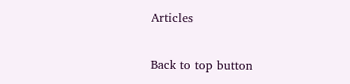Articles

Back to top button